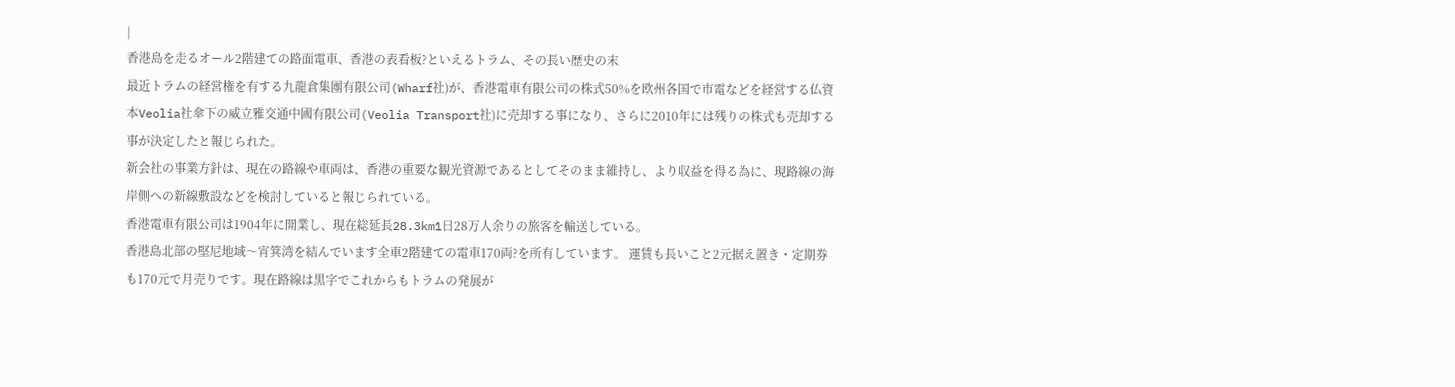|
香港島を走るオール2階建ての路面電車、香港の表看板?といえるトラム、その長い歴史の末
最近トラムの経営権を有する九龍倉集團有限公司(Wharf社)が、香港電車有限公司の株式50%を欧州各国で市電などを経営する仏資本Veolia社傘下の威立雅交通中國有限公司(Veolia Transport社)に売却する事になり、さらに2010年には残りの株式も売却する事が決定したと報じられた。
新会社の事業方針は、現在の路線や車両は、香港の重要な観光資源であるとしてそのまま維持し、より収益を得る為に、現路線の海岸側への新線敷設などを検討していると報じられている。
香港電車有限公司は1904年に開業し、現在総延長28.3km1日28万人余りの旅客を輸送している。
香港島北部の堅尼地域〜宵箕湾を結んでいます全車2階建ての電車170両?を所有しています。 運賃も長いこと2元据え置き・定期券も170元で月売りです。現在路線は黒字でこれからもトラムの発展が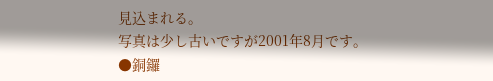見込まれる。
写真は少し古いですが2001年8月です。
●銅鑼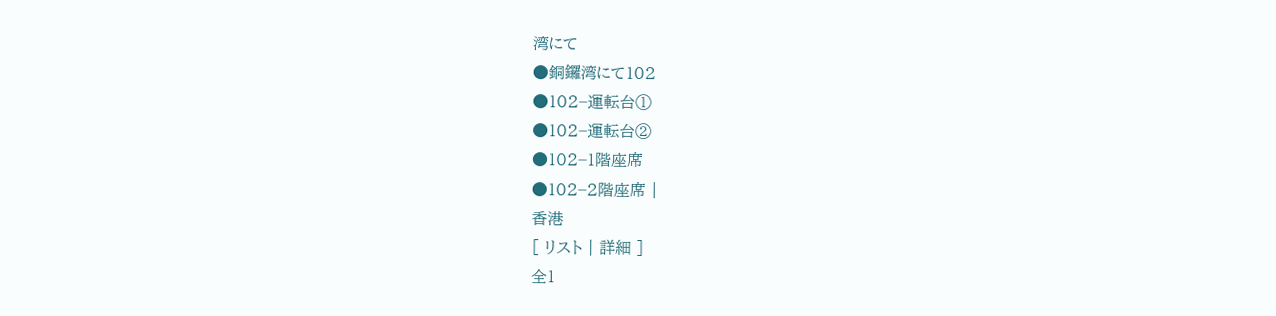湾にて
●銅鑼湾にて102
●102−運転台①
●102−運転台②
●102−1階座席
●102−2階座席 |
香港
[ リスト | 詳細 ]
全1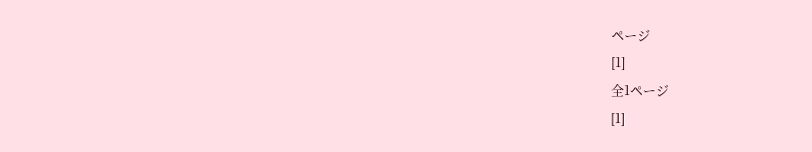ページ
[1]
全1ページ
[1]